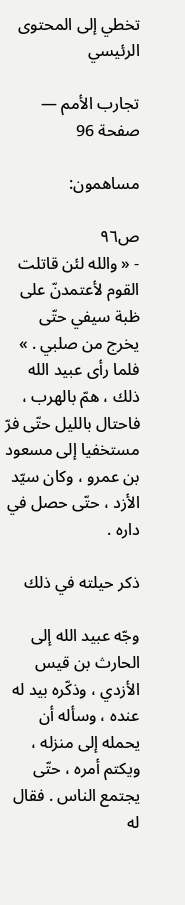تخطي إلى المحتوى الرئيسي

تجارب الأمم — صفحة 96

مساهمون:

ص٩٦
- « والله لئن قاتلت القوم لأعتمدنّ على ظبة سيفي حتّى يخرج من صلبي . » فلما رأى عبيد الله ذلك ، همّ بالهرب ، فاحتال بالليل حتّى فرّ مستخفيا إلى مسعود بن عمرو ، وكان سيّد الأزد ، حتّى حصل في داره .

ذكر حيلته في ذلك

وجّه عبيد الله إلى الحارث بن قيس الأزدي ، وذكّره بيد له عنده ، وسأله أن يحمله إلى منزله ، ويكتم أمره ، حتّى يجتمع الناس . فقال له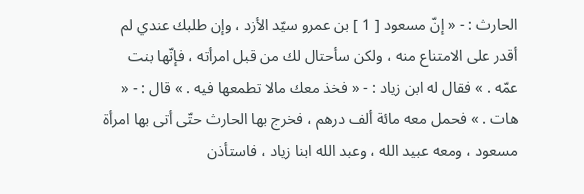الحارث : - « إنّ مسعود [ 1 ] بن عمرو سيّد الأزد ، وإن طلبك عندي لم أقدر على الامتناع منه ، ولكن سأحتال لك من قبل امرأته ، فإنّها بنت عمّه . » فقال له ابن زياد : - « فخذ معك مالا تطمعها فيه . » قال : - « هات . » فحمل معه مائة ألف درهم ، فخرج بها الحارث حتّى أتى بها امرأة مسعود ، ومعه عبيد الله ، وعبد الله ابنا زياد ، فاستأذن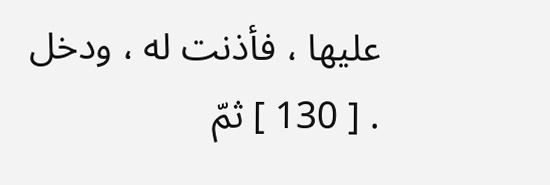عليها ، فأذنت له ، ودخل . [ 130 ] ثمّ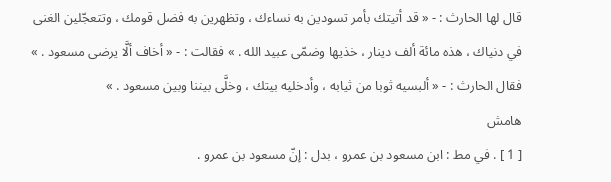قال لها الحارث : - « قد أتيتك بأمر تسودين به نساءك ، وتظهرين به فضل قومك ، وتتعجّلين الغنى في دنياك ، هذه مائة ألف دينار ، خذيها وضمّى عبيد الله . » فقالت : - « أخاف ألَّا يرضى مسعود . » فقال الحارث : - « ألبسيه ثوبا من ثيابه ، وأدخليه بيتك ، وخلَّى بيننا وبين مسعود . »
هامش
[ 1 ] . في مط : ابن مسعود بن عمرو ، بدل : إنّ مسعود بن عمرو .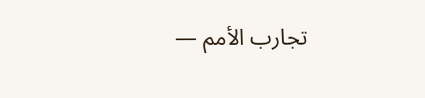تجارب الأمم —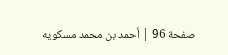صفحة 96 | أحمد بن محمد مسكويه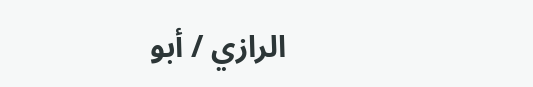الرازي / أبو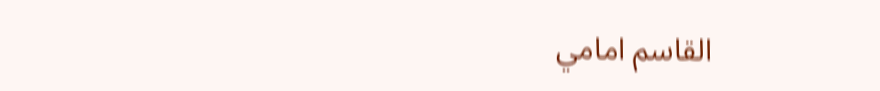القاسم امامي